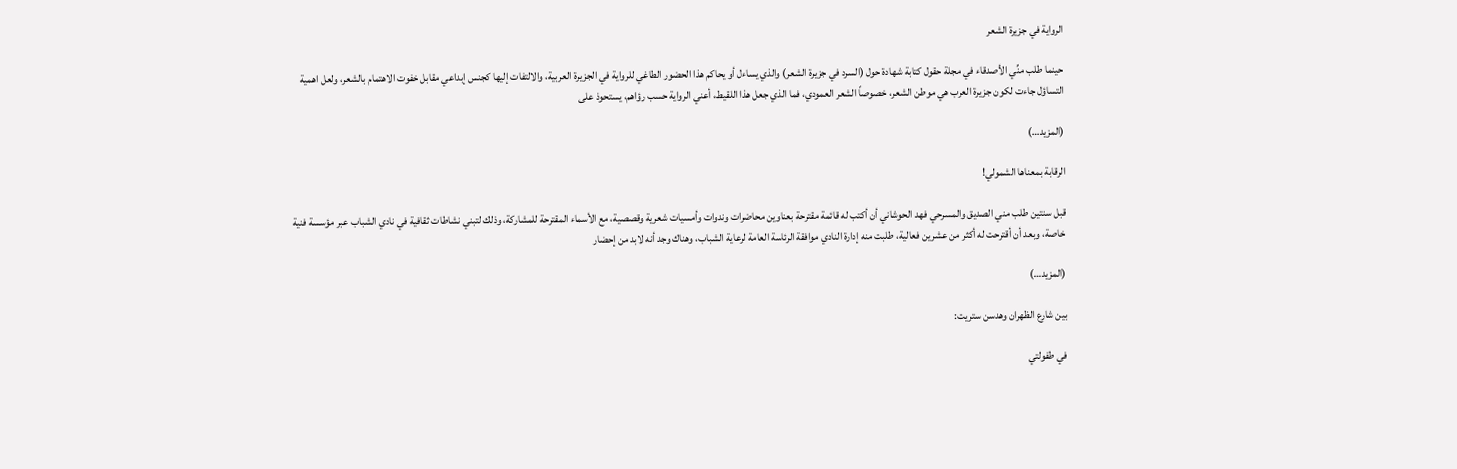الرواية في جزيرة الشعر

حينما طلب منِّي الأصدقاء في مجلة حقول كتابة شهادة حول (السرد في جزيرة الشعر) والذي يساءل أو يحاكم هذا الحضور الطاغي للرواية في الجزيرة العربية، والالتفات إليها كجنس إبداعي مقابل خفوت الاهتمام بالشعر، ولعل اهمية التساؤل جاءت لكون جزيرة العرب هي موطن الشعر، خصوصاً الشعر العمودي، فما الذي جعل هذا اللقيط، أعني الرواية حسب رؤاهم، يستحوذ على

(المزيد…)

الرقابة بمعناها الشمولي!

قبل سنتين طلب مني الصديق والمسرحي فهد الحوشاني أن أكتب له قائمة مقترحة بعناوين محاضرات وندوات وأمسيات شعرية وقصصية، مع الأسماء المقترحة للمشاركة، وذلك لتبني نشاطات ثقافية في نادي الشباب عبر مؤسسة فنية خاصة، وبعد أن أقترحت له أكثر من عشرين فعالية، طلبت منه إدارة النادي موافقة الرئاسة العامة لرعاية الشباب، وهناك وجد أنه لابد من إحضار

(المزيد…)

بين شارع الظهران وهدسن ستريت:

في طفولتي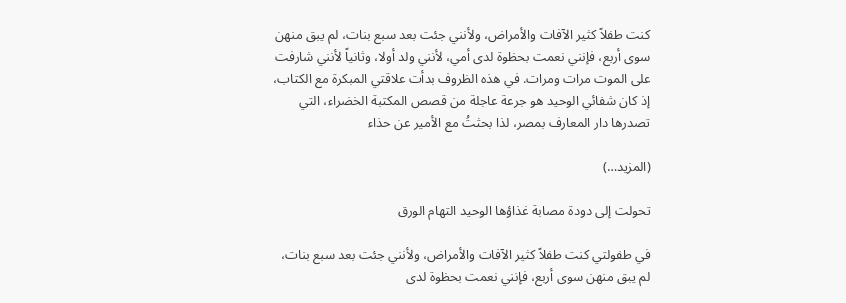كنت طفلاً كثير الآفات والأمراض، ولأنني جئت بعد سبع بنات، لم يبق منهن سوى أربع، فإنني نعمت بحظوة لدى أمي، لأنني ولد أولا، وثانياً لأنني شارفت على الموت مرات ومرات. في هذه الظروف بدأت علاقتي المبكرة مع الكتاب، إذ كان شفائي الوحيد هو جرعة عاجلة من قصص المكتبة الخضراء، التي تصدرها دار المعارف بمصر، لذا بحثتُ مع الأمير عن حذاء

(المزيد…)

تحولت إلى دودة مصابة غذاؤها الوحيد التهام الورق

في طفولتي كنت طفلاً كثير الآفات والأمراض، ولأنني جئت بعد سبع بنات، لم يبق منهن سوى أربع، فإنني نعمت بحظوة لدى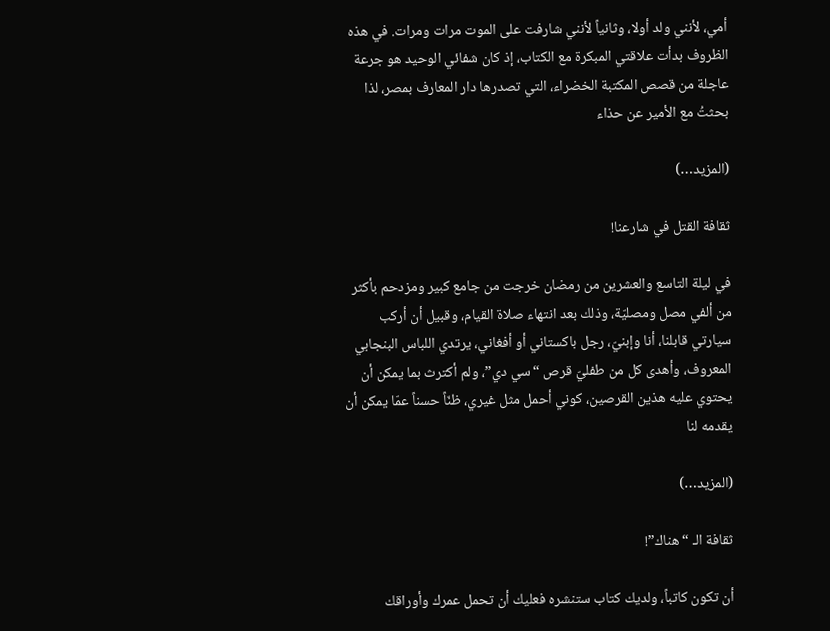أمي، لأنني ولد أولا، وثانياً لأنني شارفت على الموت مرات ومرات. في هذه الظروف بدأت علاقتي المبكرة مع الكتاب، إذ كان شفائي الوحيد هو جرعة عاجلة من قصص المكتبة الخضراء، التي تصدرها دار المعارف بمصر، لذا بحثتُ مع الأمير عن حذاء

(المزيد…)

ثقافة القتل في شارعنا!

في ليلة التاسع والعشرين من رمضان خرجت من جامع كبير ومزدحم بأكثر من ألفي مصل ومصليّة، وذلك بعد انتهاء صلاة القيام، وقبيل أن أركب سيارتي قابلنا، أنا وإبنيّ، رجل باكستاني أو أفغاني، يرتدي اللباس البنجابي المعروف، وأهدى كل من طفليّ قرص “سي دي”، ولم أكترث بما يمكن أن يحتوي عليه هذين القرصين، كوني أحمل مثل غيري، ظنّاً حسناً عمّا يمكن أن يقدمه لنا

(المزيد…)

ثقافة الـ “هناك”!

أن تكون كاتباً، ولديك كتاب ستنشره فعليك أن تحمل عمرك وأوراقك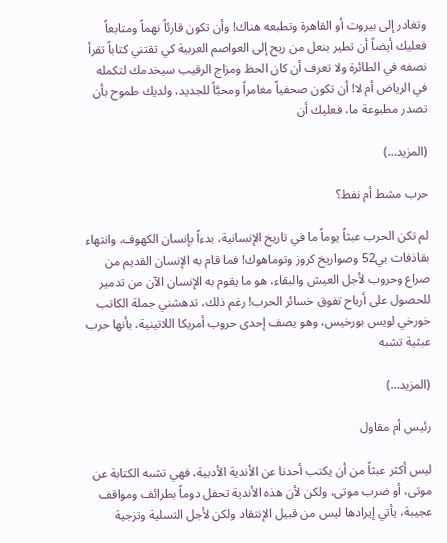وتغادر إلى بيروت أو القاهرة وتطبعه هناك! وأن تكون قارئاً نهماً ومتابعاً فعليك أيضاً أن تطير بنعل من ريح إلى العواصم العربية كي تقتني كتاباً تقرأ نصفه في الطائرة ولا تعرف أن كان الحظ ومزاج الرقيب سيخدمك لتكمله في الرياض أم لا! أن تكون صحفياً مغامراً ومحبَّاً للجديد، ولديك طموح بأن تصدر مطبوعة ما، فعليك أن

(المزيد…)

حرب مشط أم نفط؟

لم تكن الحرب عبثاً يوماً ما في تاريخ الإنسانية، بدءاً بإنسان الكهوف، وانتهاء بقاذفات بي52 وصواريخ كروز وتوماهوك! فما قام به الإنسان القديم من صراع وحروب لأجل العيش والبقاء، هو ما يقوم به الإنسان الآن من تدمير للحصول على أرباح تفوق خسائر الحرب! رغم ذلك، تدهشني جملة الكاتب خورخي لويس بورخيس، وهو يصف إحدى حروب أمريكا اللاتينية، بأنها حرب عبثية تشبه

(المزيد…)

رئيس أم مقاول

ليس أكثر عبثاً من أن يكتب أحدنا عن الأندية الأدبية، فهي تشبه الكتابة عن موتى، أو ضرب موتى، ولكن لأن هذه الأندية تحفل دوماً بطرائف ومواقف عجيبة، يأتي إيرادها ليس من قبيل الإنتقاد ولكن لأجل التسلية وتزجية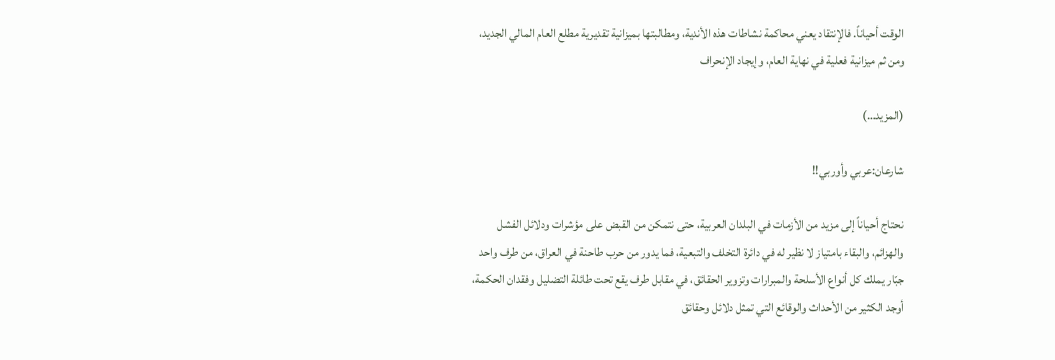الوقت أحياناً. فالإنتقاد يعني محاكمة نشاطات هذه الأندية، ومطالبتها بميزانية تقديرية مطلع العام المالي الجديد، ومن ثم ميزانية فعلية في نهاية العام، وإيجاد الإنحراف

(المزيد…)

شارعان:عربي وأوربي!!

نحتاج أحياناً إلى مزيد من الأزمات في البلدان العربية، حتى نتمكن من القبض على مؤشرات ودلائل الفشل والهزائم، والبقاء بامتياز لا نظير له في دائرة التخلف والتبعية، فما يدور من حرب طاحنة في العراق، من طرف واحد جبّار يملك كل أنواع الأسلحة والمبرارات وتزوير الحقائق، في مقابل طرف يقع تحت طائلة التضليل وفقدان الحكمة، أوجد الكثير من الأحداث والوقائع التي تمثل دلائل وحقائق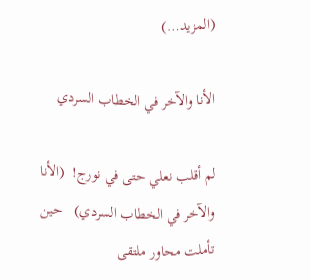(المزيد…)

الأنا والآخر في الخطاب السردي

لم أقلب نعلي حتى في نورج!  (الأنا والآخر في الخطاب السردي)   حين تأملت محاور ملتقى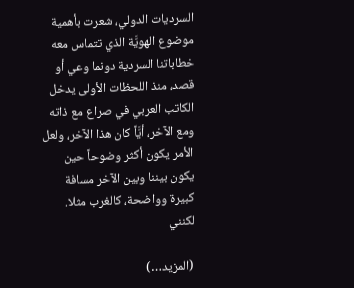السرديات الدولي، شعرت بأهمية موضوع الهويَّة الذي تتماس معه خطاباتنا السردية دونما وعي أو قصد، منذ اللحظات الأولى يدخل الكاتب العربي في صراع مع ذاته ومع الآخر، أيَّاً كان هذا الآخر، ولعل الأمر يكون أكثر وضوحاً حين يكون بيننا وبين الآخر مسافة كبيرة وواضحة، كالغرب مثلا. لكنني

(المزيد…)